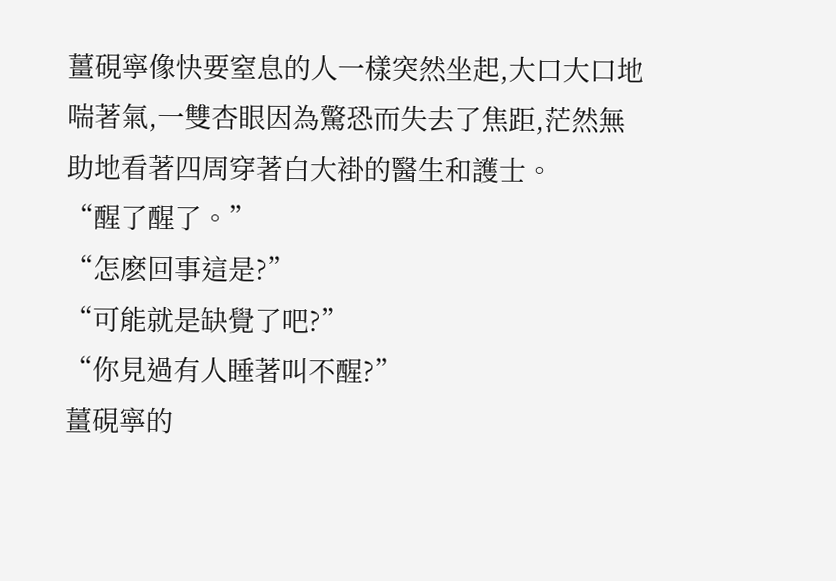薑硯寧像快要窒息的人一樣突然坐起,大口大口地喘著氣,一雙杏眼因為驚恐而失去了焦距,茫然無助地看著四周穿著白大褂的醫生和護士。
“醒了醒了。”
“怎麽回事這是?”
“可能就是缺覺了吧?”
“你見過有人睡著叫不醒?”
薑硯寧的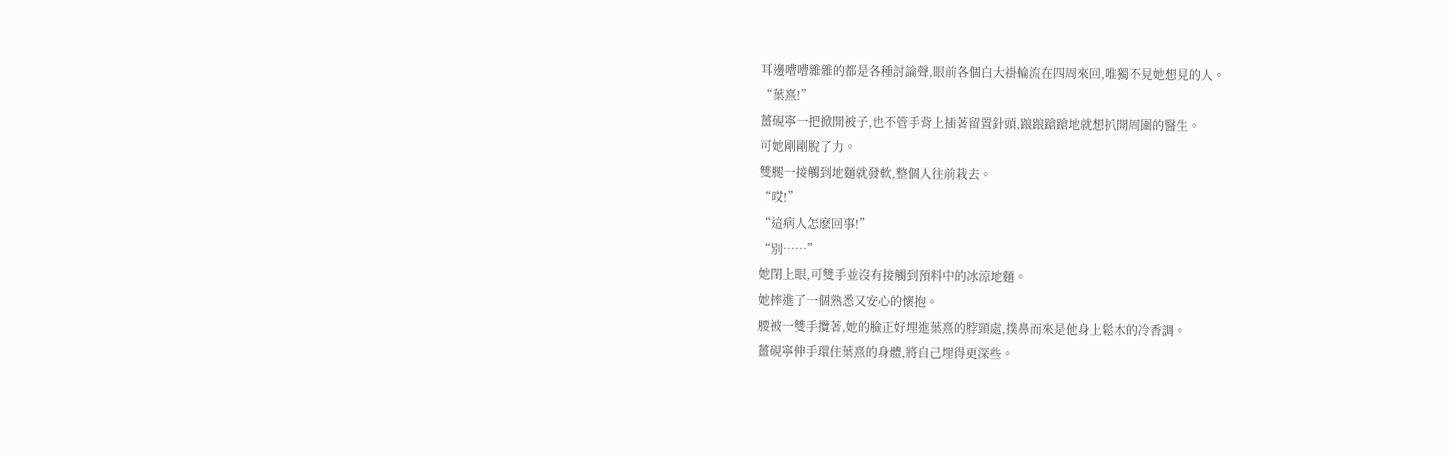耳邊嘈嘈雜雜的都是各種討論聲,眼前各個白大褂輪流在四周來回,唯獨不見她想見的人。
“葉熹!”
薑硯寧一把掀開被子,也不管手背上插著留置針頭,踉踉蹌蹌地就想扒開周圍的醫生。
可她剛剛脫了力。
雙腿一接觸到地麵就發軟,整個人往前栽去。
“哎!”
“這病人怎麽回事!”
“別……”
她閉上眼,可雙手並沒有接觸到預料中的冰涼地麵。
她摔進了一個熟悉又安心的懷抱。
腰被一雙手攬著,她的臉正好埋進葉熹的脖頸處,撲鼻而來是他身上鬆木的冷香調。
薑硯寧伸手環住葉熹的身體,將自己埋得更深些。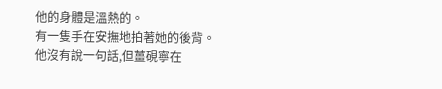他的身體是溫熱的。
有一隻手在安撫地拍著她的後背。
他沒有說一句話,但薑硯寧在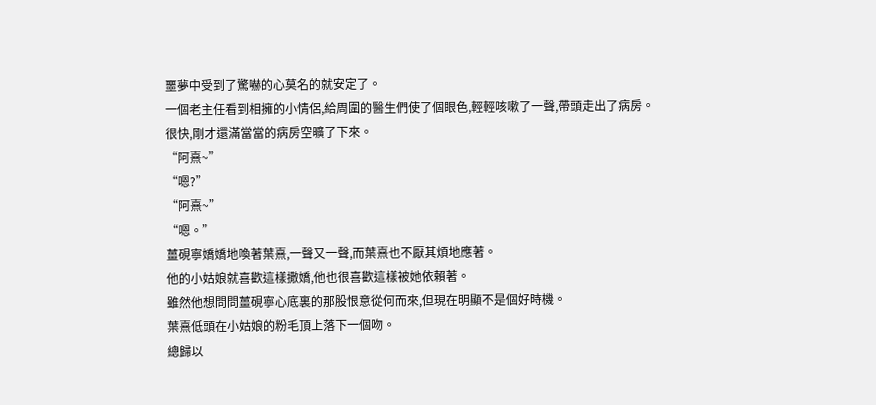噩夢中受到了驚嚇的心莫名的就安定了。
一個老主任看到相擁的小情侶,給周圍的醫生們使了個眼色,輕輕咳嗽了一聲,帶頭走出了病房。
很快,剛才還滿當當的病房空曠了下來。
“阿熹~”
“嗯?”
“阿熹~”
“嗯。”
薑硯寧嬌嬌地喚著葉熹,一聲又一聲,而葉熹也不厭其煩地應著。
他的小姑娘就喜歡這樣撒嬌,他也很喜歡這樣被她依賴著。
雖然他想問問薑硯寧心底裏的那股恨意從何而來,但現在明顯不是個好時機。
葉熹低頭在小姑娘的粉毛頂上落下一個吻。
總歸以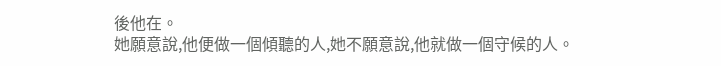後他在。
她願意說,他便做一個傾聽的人,她不願意說,他就做一個守候的人。